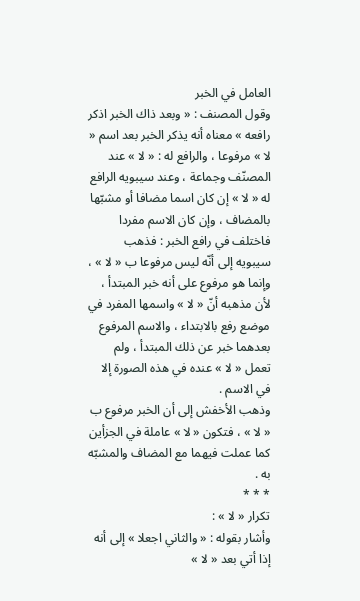العامل في الخبر
وقول المصنف : « وبعد ذاك الخبر اذكر رافعه » معناه أنه يذكر الخبر بعد اسم « لا » مرفوعا ، والرافع له : « لا » عند المصنّف وجماعة ، وعند سيبويه الرافع له « لا » إن كان اسما مضافا أو مشبّها بالمضاف ، وإن كان الاسم مفردا فاختلف في رافع الخبر : فذهب سيبويه إلى أنّه ليس مرفوعا ب « لا » ، وإنما هو مرفوع على أنه خبر المبتدأ ، لأن مذهبه أنّ « لا » واسمها المفرد في موضع رفع بالابتداء ، والاسم المرفوع بعدهما خبر عن ذلك المبتدأ ، ولم تعمل « لا » عنده في هذه الصورة إلا في الاسم .
وذهب الأخفش إلى أن الخبر مرفوع ب « لا » ، فتكون « لا » عاملة في الجزأين كما عملت فيهما مع المضاف والمشبّه به .
* * *
تكرار « لا » :
وأشار بقوله : « والثاني اجعلا » إلى أنه إذا أتي بعد « لا »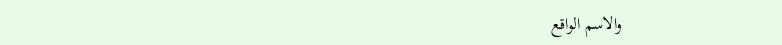والاسم الواقع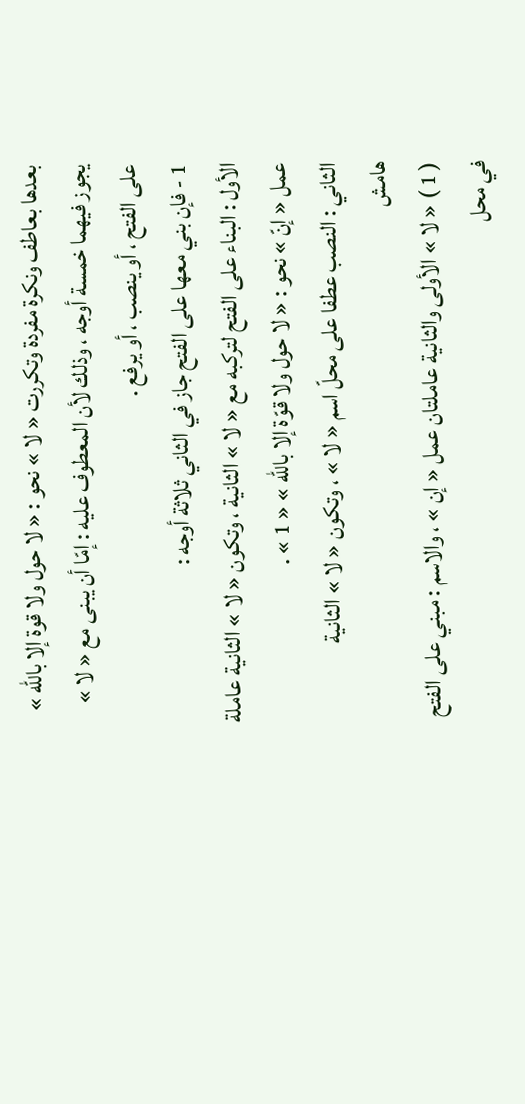بعدها بعاطف ونكرة مفردة وتكررت « لا » نحو : « لا حول ولا قوة إلا باللّه » يجوز فيهما خمسة أوجه ، وذلك لأن المعطوف عليه : إمّا أن يبنى مع « لا » على الفتح ، أو ينصب ، أو يرفع .
1 - فإن بني معها على الفتح جاز في الثاني ثلاثة أوجه :
الأول : البناء على الفتح لتركبه مع « لا » الثانية ، وتكون « لا » الثانية عاملة عمل « إنّ » نحو : « لا حول ولا قوّة إلا باللّه » « 1 » .
الثاني : النصب عطفا على محلّ اسم « لا » ، وتكون « لا » الثانية
هامش
( 1 ) « لا » الأولى والثانية عاملتان عمل « إن » ، والاسم : مبني على الفتح في محل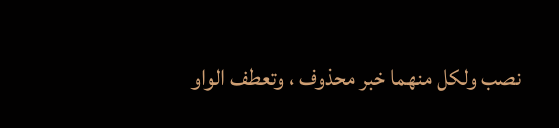نصب ولكل منهما خبر محذوف ، وتعطف الواو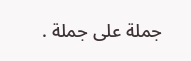جملة على جملة .